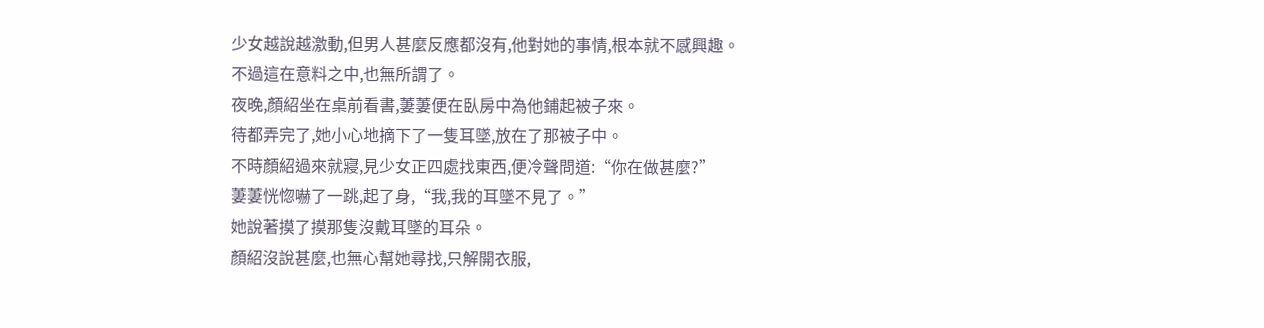少女越說越激動,但男人甚麼反應都沒有,他對她的事情,根本就不感興趣。
不過這在意料之中,也無所謂了。
夜晚,顏紹坐在桌前看書,萋萋便在臥房中為他鋪起被子來。
待都弄完了,她小心地摘下了一隻耳墜,放在了那被子中。
不時顏紹過來就寢,見少女正四處找東西,便冷聲問道:“你在做甚麼?”
萋萋恍惚嚇了一跳,起了身,“我,我的耳墜不見了。”
她說著摸了摸那隻沒戴耳墜的耳朵。
顏紹沒說甚麼,也無心幫她尋找,只解開衣服,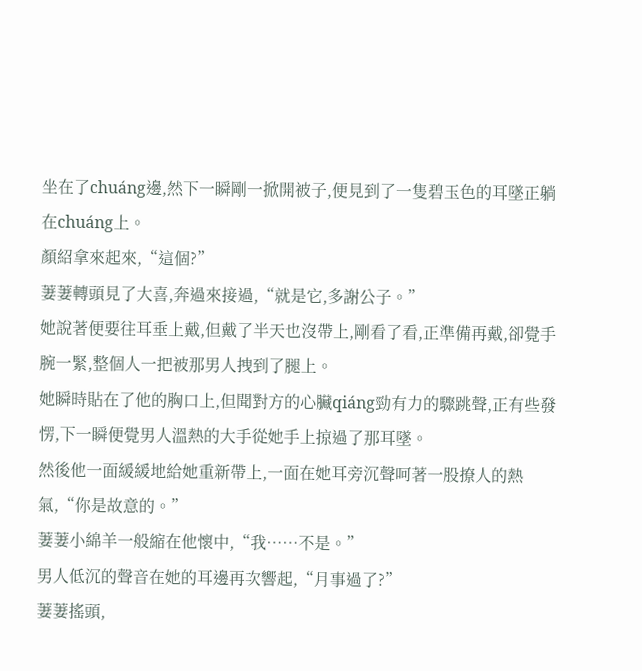坐在了chuáng邊,然下一瞬剛一掀開被子,便見到了一隻碧玉色的耳墜正躺在chuáng上。
顏紹拿來起來,“這個?”
萋萋轉頭見了大喜,奔過來接過,“就是它,多謝公子。”
她說著便要往耳垂上戴,但戴了半天也沒帶上,剛看了看,正準備再戴,卻覺手腕一緊,整個人一把被那男人拽到了腿上。
她瞬時貼在了他的胸口上,但聞對方的心臟qiáng勁有力的驟跳聲,正有些發愣,下一瞬便覺男人溫熱的大手從她手上掠過了那耳墜。
然後他一面緩緩地給她重新帶上,一面在她耳旁沉聲呵著一股撩人的熱氣,“你是故意的。”
萋萋小綿羊一般縮在他懷中,“我……不是。”
男人低沉的聲音在她的耳邊再次響起,“月事過了?”
萋萋搖頭,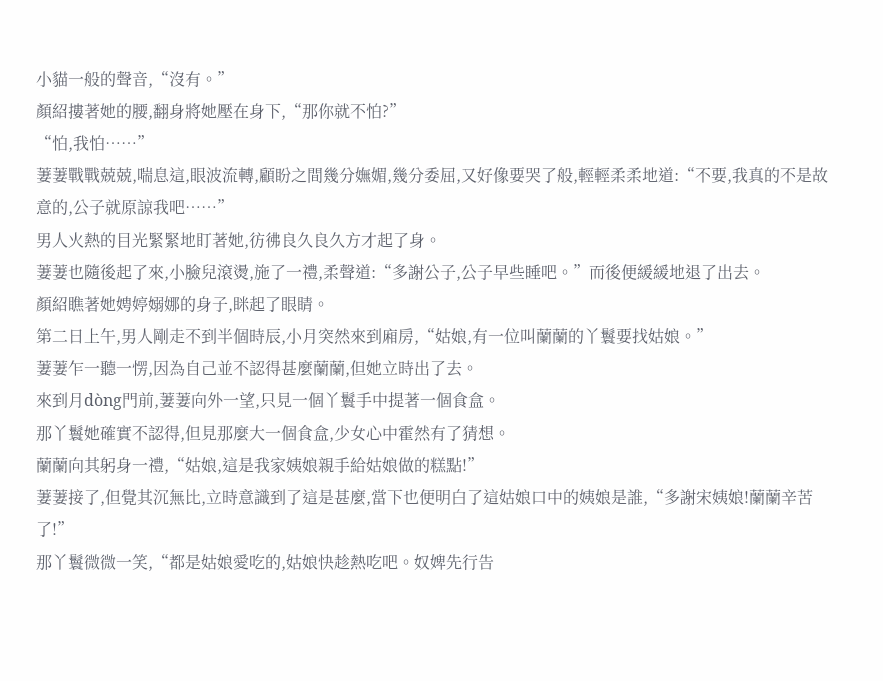小貓一般的聲音,“沒有。”
顏紹摟著她的腰,翻身將她壓在身下,“那你就不怕?”
“怕,我怕……”
萋萋戰戰兢兢,喘息這,眼波流轉,顧盼之間幾分嫵媚,幾分委屈,又好像要哭了般,輕輕柔柔地道:“不要,我真的不是故意的,公子就原諒我吧……”
男人火熱的目光緊緊地盯著她,彷彿良久良久方才起了身。
萋萋也隨後起了來,小臉兒滾燙,施了一禮,柔聲道:“多謝公子,公子早些睡吧。”而後便緩緩地退了出去。
顏紹瞧著她娉婷嫋娜的身子,眯起了眼睛。
第二日上午,男人剛走不到半個時辰,小月突然來到廂房,“姑娘,有一位叫蘭蘭的丫鬟要找姑娘。”
萋萋乍一聽一愣,因為自己並不認得甚麼蘭蘭,但她立時出了去。
來到月dòng門前,萋萋向外一望,只見一個丫鬟手中提著一個食盒。
那丫鬟她確實不認得,但見那麼大一個食盒,少女心中霍然有了猜想。
蘭蘭向其躬身一禮,“姑娘,這是我家姨娘親手給姑娘做的糕點!”
萋萋接了,但覺其沉無比,立時意識到了這是甚麼,當下也便明白了這姑娘口中的姨娘是誰,“多謝宋姨娘!蘭蘭辛苦了!”
那丫鬟微微一笑,“都是姑娘愛吃的,姑娘快趁熱吃吧。奴婢先行告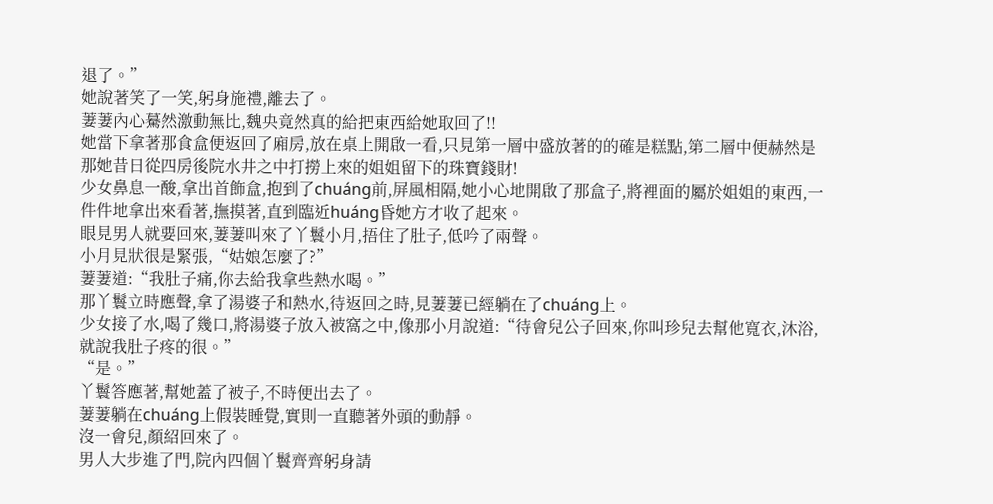退了。”
她說著笑了一笑,躬身施禮,離去了。
萋萋內心驀然激動無比,魏央竟然真的給把東西給她取回了!!
她當下拿著那食盒便返回了廂房,放在桌上開啟一看,只見第一層中盛放著的的確是糕點,第二層中便赫然是那她昔日從四房後院水井之中打撈上來的姐姐留下的珠寶錢財!
少女鼻息一酸,拿出首飾盒,抱到了chuáng前,屏風相隔,她小心地開啟了那盒子,將裡面的屬於姐姐的東西,一件件地拿出來看著,撫摸著,直到臨近huáng昏她方才收了起來。
眼見男人就要回來,萋萋叫來了丫鬟小月,捂住了肚子,低吟了兩聲。
小月見狀很是緊張,“姑娘怎麼了?”
萋萋道:“我肚子痛,你去給我拿些熱水喝。”
那丫鬟立時應聲,拿了湯婆子和熱水,待返回之時,見萋萋已經躺在了chuáng上。
少女接了水,喝了幾口,將湯婆子放入被窩之中,像那小月說道:“待會兒公子回來,你叫珍兒去幫他寬衣,沐浴,就說我肚子疼的很。”
“是。”
丫鬟答應著,幫她蓋了被子,不時便出去了。
萋萋躺在chuáng上假裝睡覺,實則一直聽著外頭的動靜。
沒一會兒,顏紹回來了。
男人大步進了門,院內四個丫鬟齊齊躬身請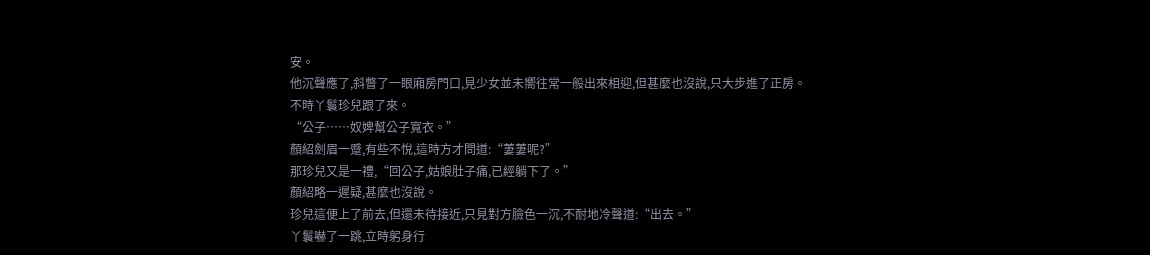安。
他沉聲應了,斜瞥了一眼廂房門口,見少女並未嚮往常一般出來相迎,但甚麼也沒說,只大步進了正房。
不時丫鬟珍兒跟了來。
“公子……奴婢幫公子寬衣。”
顏紹劍眉一蹙,有些不悅,這時方才問道:“萋萋呢?”
那珍兒又是一禮,“回公子,姑娘肚子痛,已經躺下了。”
顏紹略一遲疑,甚麼也沒說。
珍兒這便上了前去,但還未待接近,只見對方臉色一沉,不耐地冷聲道:“出去。”
丫鬟嚇了一跳,立時躬身行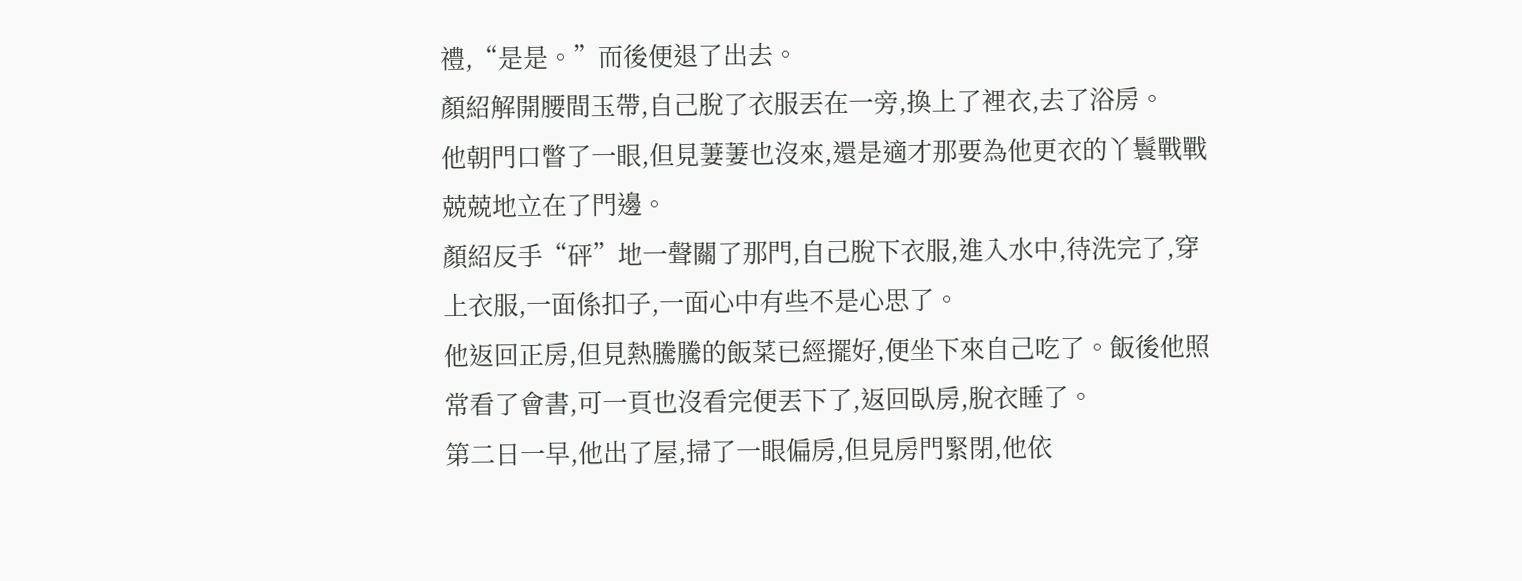禮,“是是。”而後便退了出去。
顏紹解開腰間玉帶,自己脫了衣服丟在一旁,換上了裡衣,去了浴房。
他朝門口瞥了一眼,但見萋萋也沒來,還是適才那要為他更衣的丫鬟戰戰兢兢地立在了門邊。
顏紹反手“砰”地一聲關了那門,自己脫下衣服,進入水中,待洗完了,穿上衣服,一面係扣子,一面心中有些不是心思了。
他返回正房,但見熱騰騰的飯菜已經擺好,便坐下來自己吃了。飯後他照常看了會書,可一頁也沒看完便丟下了,返回臥房,脫衣睡了。
第二日一早,他出了屋,掃了一眼偏房,但見房門緊閉,他依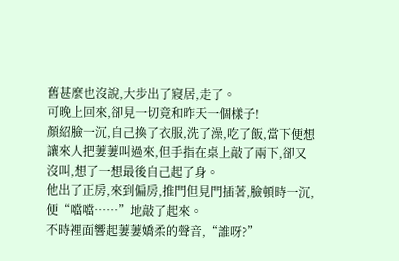舊甚麼也沒說,大步出了寢居,走了。
可晚上回來,卻見一切竟和昨天一個樣子!
顏紹臉一沉,自己換了衣服,洗了澡,吃了飯,當下便想讓來人把萋萋叫過來,但手指在桌上敲了兩下,卻又沒叫,想了一想最後自己起了身。
他出了正房,來到偏房,推門但見門插著,臉頓時一沉,便“噹噹……”地敲了起來。
不時裡面響起萋萋嬌柔的聲音,“誰呀?”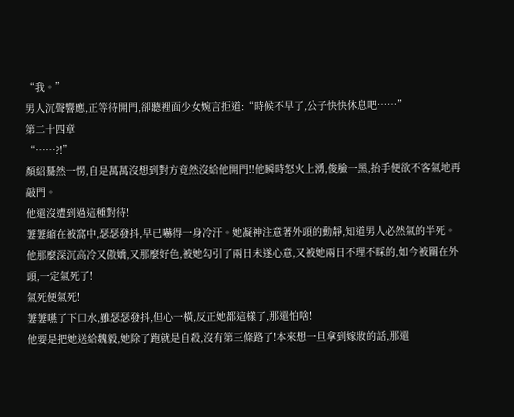“我。”
男人沉聲響應,正等待開門,卻聽裡面少女婉言拒道:“時候不早了,公子快快休息吧……”
第二十四章
“……?!”
顏紹驀然一愣,自是萬萬沒想到對方竟然沒給他開門!!他瞬時怒火上湧,俊臉一黑,抬手便欲不客氣地再敲門。
他還沒遭到過這種對待!
萋萋縮在被窩中,瑟瑟發抖,早已嚇得一身冷汗。她凝神注意著外頭的動靜,知道男人必然氣的半死。
他那麼深沉高冷又傲嬌,又那麼好色,被她勾引了兩日未遂心意,又被她兩日不理不睬的,如今被關在外頭,一定氣死了!
氣死便氣死!
萋萋嚥了下口水,雖瑟瑟發抖,但心一橫,反正她都這樣了,那還怕啥!
他要是把她送給魏毅,她除了跑就是自殺,沒有第三條路了!本來想一旦拿到嫁妝的話,那還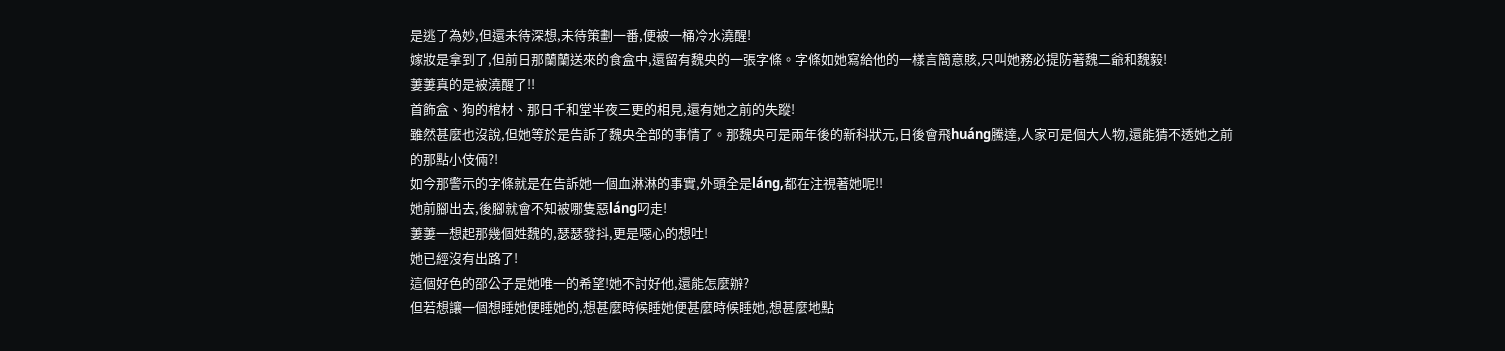是逃了為妙,但還未待深想,未待策劃一番,便被一桶冷水澆醒!
嫁妝是拿到了,但前日那蘭蘭送來的食盒中,還留有魏央的一張字條。字條如她寫給他的一樣言簡意賅,只叫她務必提防著魏二爺和魏毅!
萋萋真的是被澆醒了!!
首飾盒、狗的棺材、那日千和堂半夜三更的相見,還有她之前的失蹤!
雖然甚麼也沒說,但她等於是告訴了魏央全部的事情了。那魏央可是兩年後的新科狀元,日後會飛huáng騰達,人家可是個大人物,還能猜不透她之前的那點小伎倆?!
如今那警示的字條就是在告訴她一個血淋淋的事實,外頭全是láng,都在注視著她呢!!
她前腳出去,後腳就會不知被哪隻惡láng叼走!
萋萋一想起那幾個姓魏的,瑟瑟發抖,更是噁心的想吐!
她已經沒有出路了!
這個好色的邵公子是她唯一的希望!她不討好他,還能怎麼辦?
但若想讓一個想睡她便睡她的,想甚麼時候睡她便甚麼時候睡她,想甚麼地點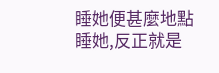睡她便甚麼地點睡她,反正就是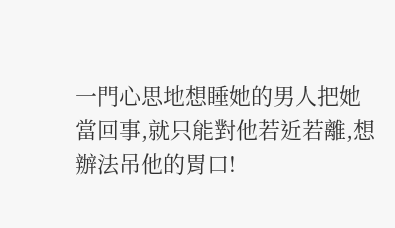一門心思地想睡她的男人把她當回事,就只能對他若近若離,想辦法吊他的胃口!